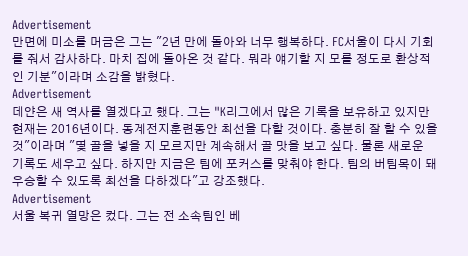Advertisement
만면에 미소를 머금은 그는 "2년 만에 돌아와 너무 행복하다. FC서울이 다시 기회를 줘서 감사하다. 마치 집에 돌아온 것 같다. 뭐라 얘기할 지 모를 정도로 환상적인 기분"이라며 소감을 밝혔다.
Advertisement
데얀은 새 역사를 열겠다고 했다. 그는 "K리그에서 많은 기록을 보유하고 있지만 현재는 2016년이다. 동계전지훈련동안 최선을 다할 것이다. 충분히 잘 할 수 있을 것"이라며 "몇 골을 넣을 지 모르지만 계속해서 골 맛을 보고 싶다. 물론 새로운 기록도 세우고 싶다. 하지만 지금은 팀에 포커스를 맞춰야 한다. 팀의 버팀목이 돼 우승할 수 있도록 최선을 다하겠다"고 강조했다.
Advertisement
서울 복귀 열망은 컸다. 그는 전 소속팀인 베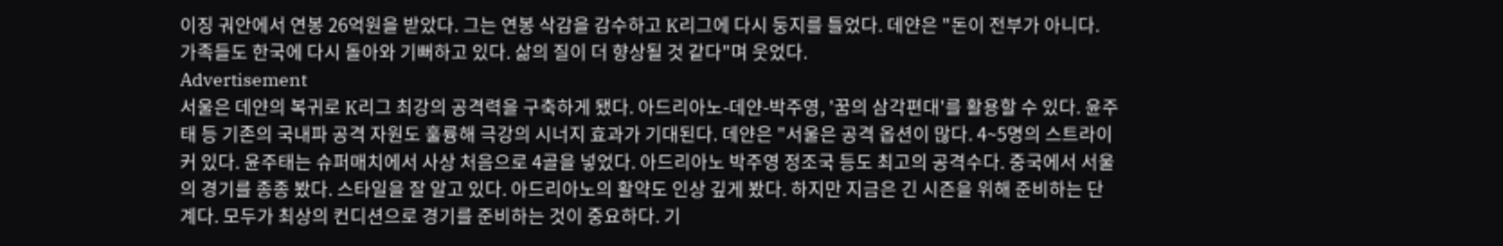이징 궈안에서 연봉 26억원을 받았다. 그는 연봉 삭감을 감수하고 K리그에 다시 둥지를 틀었다. 데얀은 "돈이 전부가 아니다. 가족들도 한국에 다시 돌아와 기뻐하고 있다. 삶의 질이 더 향상될 것 같다"며 웃었다.
Advertisement
서울은 데얀의 복귀로 K리그 최강의 공격력을 구축하게 됐다. 아드리아노-데얀-박주영, '꿈의 삼각편대'를 활용할 수 있다. 윤주태 등 기존의 국내파 공격 자원도 훌륭해 극강의 시너지 효과가 기대된다. 데얀은 "서울은 공격 옵션이 많다. 4~5명의 스트라이커 있다. 윤주태는 슈퍼매치에서 사상 처음으로 4골을 넣었다. 아드리아노 박주영 정조국 등도 최고의 공격수다. 중국에서 서울의 경기를 종종 봤다. 스타일을 잘 알고 있다. 아드리아노의 활약도 인상 깊게 봤다. 하지만 지금은 긴 시즌을 위해 준비하는 단계다. 모두가 최상의 컨디션으로 경기를 준비하는 것이 중요하다. 기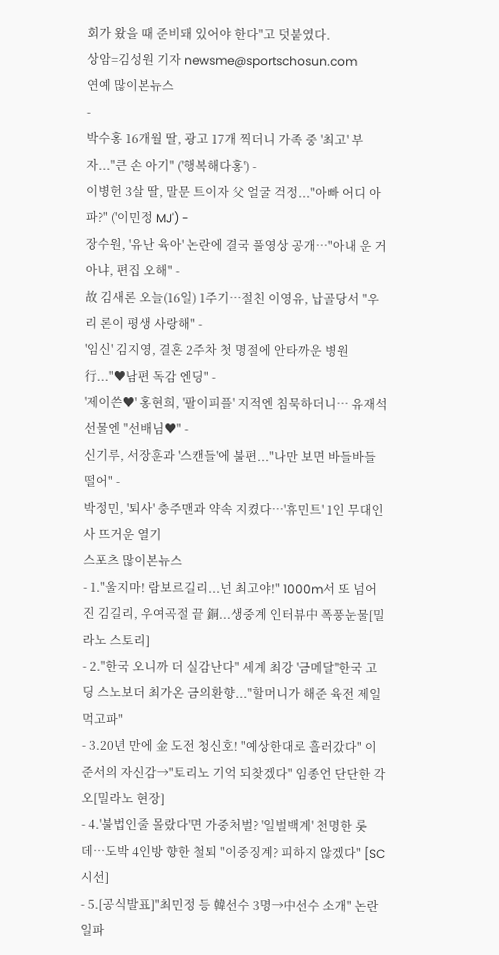회가 왔을 때 준비돼 있어야 한다"고 덧붙였다.
상암=김성원 기자 newsme@sportschosun.com
연예 많이본뉴스
-
박수홍 16개월 딸, 광고 17개 찍더니 가족 중 '최고' 부자..."큰 손 아기" ('행복해다홍') -
이병헌 3살 딸, 말문 트이자 父 얼굴 걱정..."아빠 어디 아파?" ('이민정 MJ') -
장수원, '유난 육아' 논란에 결국 풀영상 공개…"아내 운 거 아냐, 편집 오해" -
故 김새론 오늘(16일) 1주기…절친 이영유, 납골당서 "우리 론이 평생 사랑해" -
'임신' 김지영, 결혼 2주차 첫 명절에 안타까운 병원行..."♥남편 독감 엔딩" -
'제이쓴♥' 홍현희, '팔이피플' 지적엔 침묵하더니… 유재석 선물엔 "선배님♥" -
신기루, 서장훈과 '스캔들'에 불편..."나만 보면 바들바들 떨어" -
박정민, '퇴사' 충주맨과 약속 지켰다…'휴민트' 1인 무대인사 뜨거운 열기
스포츠 많이본뉴스
- 1."울지마! 람보르길리...넌 최고야!" 1000m서 또 넘어진 김길리, 우여곡절 끝 銅...생중계 인터뷰中 폭풍눈물[밀라노 스토리]
- 2."한국 오니까 더 실감난다" 세계 최강 '금메달''한국 고딩 스노보더 최가온 금의환향..."할머니가 해준 육전 제일 먹고파"
- 3.20년 만에 金 도전 청신호! "예상한대로 흘러갔다" 이준서의 자신감→"토리노 기억 되찾겠다" 임종언 단단한 각오[밀라노 현장]
- 4.'불법인줄 몰랐다'면 가중처벌? '일벌백계' 천명한 롯데…도박 4인방 향한 철퇴 "이중징계? 피하지 않겠다" [SC시선]
- 5.[공식발표]"최민정 등 韓선수 3명→中선수 소개" 논란 일파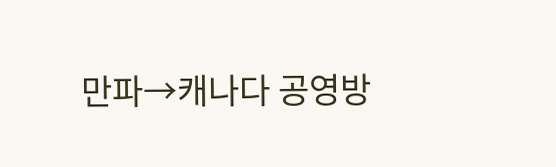만파→캐나다 공영방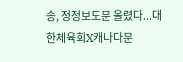송, 정정보도문 올렸다...대한체육회X캐나다문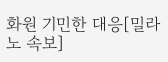화원 기민한 대응[밀라노 속보]